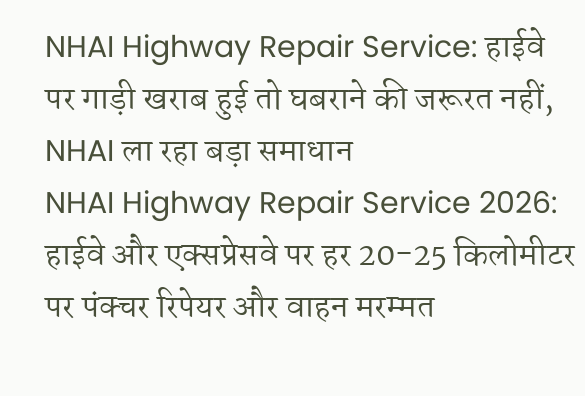NHAI Highway Repair Service: हाईवे पर गाड़ी खराब हुई तो घबराने की जरूरत नहीं, NHAI ला रहा बड़ा समाधान
NHAI Highway Repair Service 2026: हाईवे और एक्सप्रेसवे पर हर 20-25 किलोमीटर पर पंक्चर रिपेयर और वाहन मरम्मत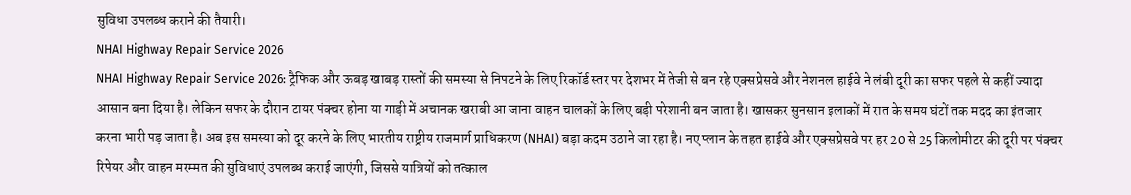सुविधा उपलब्ध कराने की तैयारी।
NHAI Highway Repair Service 2026
NHAI Highway Repair Service 2026: ट्रैफिक और ऊबड़ खाबड़ रास्तों की समस्या से निपटने के लिए रिकॉर्ड स्तर पर देशभर में तेजी से बन रहे एक्सप्रेसवे और नेशनल हाईवे ने लंबी दूरी का सफर पहले से कहीं ज्यादा आसान बना दिया है। लेकिन सफर के दौरान टायर पंक्चर होना या गाड़ी में अचानक खराबी आ जाना वाहन चालकों के लिए बड़ी परेशानी बन जाता है। खासकर सुनसान इलाकों में रात के समय घंटों तक मदद का इंतजार करना भारी पड़ जाता है। अब इस समस्या को दूर करने के लिए भारतीय राष्ट्रीय राजमार्ग प्राधिकरण (NHAI) बड़ा कदम उठाने जा रहा है। नए प्लान के तहत हाईवे और एक्सप्रेसवे पर हर 20 से 25 किलोमीटर की दूरी पर पंक्चर रिपेयर और वाहन मरम्मत की सुविधाएं उपलब्ध कराई जाएंगी, जिससे यात्रियों को तत्काल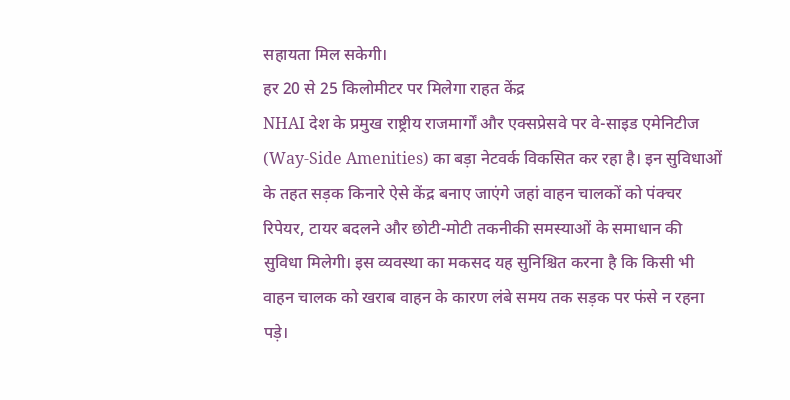सहायता मिल सकेगी।
हर 20 से 25 किलोमीटर पर मिलेगा राहत केंद्र
NHAI देश के प्रमुख राष्ट्रीय राजमार्गों और एक्सप्रेसवे पर वे-साइड एमेनिटीज (Way-Side Amenities) का बड़ा नेटवर्क विकसित कर रहा है। इन सुविधाओं के तहत सड़क किनारे ऐसे केंद्र बनाए जाएंगे जहां वाहन चालकों को पंक्चर रिपेयर, टायर बदलने और छोटी-मोटी तकनीकी समस्याओं के समाधान की सुविधा मिलेगी। इस व्यवस्था का मकसद यह सुनिश्चित करना है कि किसी भी वाहन चालक को खराब वाहन के कारण लंबे समय तक सड़क पर फंसे न रहना पड़े।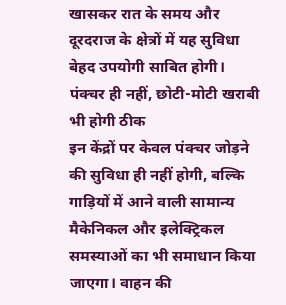खासकर रात के समय और दूरदराज के क्षेत्रों में यह सुविधा बेहद उपयोगी साबित होगी।
पंक्चर ही नहीं, छोटी-मोटी खराबी भी होगी ठीक
इन केंद्रों पर केवल पंक्चर जोड़ने की सुविधा ही नहीं होगी, बल्कि गाड़ियों में आने वाली सामान्य मैकेनिकल और इलेक्ट्रिकल समस्याओं का भी समाधान किया जाएगा। वाहन की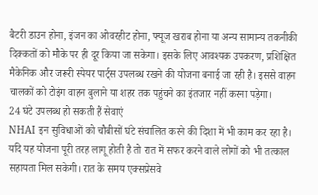बैटरी डाउन होना, इंजन का ओवरहीट होना, फ्यूज खराब होना या अन्य सामान्य तकनीकी दिक्कतों को मौके पर ही दूर किया जा सकेगा। इसके लिए आवश्यक उपकरण, प्रशिक्षित मैकेनिक और जरूरी स्पेयर पार्ट्स उपलब्ध रखने की योजना बनाई जा रही है। इससे वाहन चालकों को टोइंग वाहन बुलाने या शहर तक पहुंचने का इंतजार नहीं करना पड़ेगा।
24 घंटे उपलब्ध हो सकती हैं सेवाएं
NHAI इन सुविधाओं को चौबीसों घंटे संचालित करने की दिशा में भी काम कर रहा है। यदि यह योजना पूरी तरह लागू होती है तो रात में सफर करने वाले लोगों को भी तत्काल सहायता मिल सकेगी। रात के समय एक्सप्रेसवे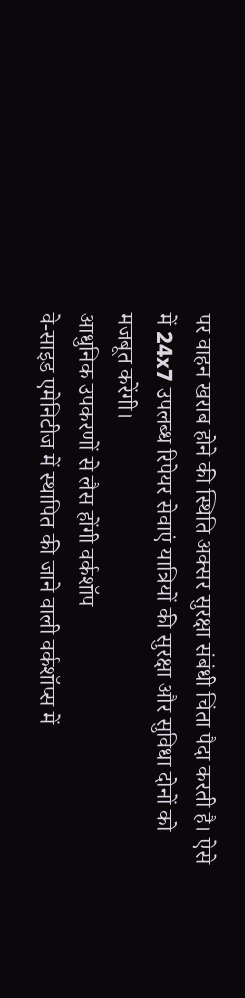पर वाहन खराब होने की स्थिति अक्सर सुरक्षा संबंधी चिंता पैदा करती है। ऐसे में 24x7 उपलब्ध रिपेयर सेवाएं यात्रियों की सुरक्षा और सुविधा दोनों को मजबूत करेंगी।
आधुनिक उपकरणों से लैस होंगी वर्कशॉप
वे-साइड एमेनिटीज में स्थापित की जाने वाली वर्कशॉप्स में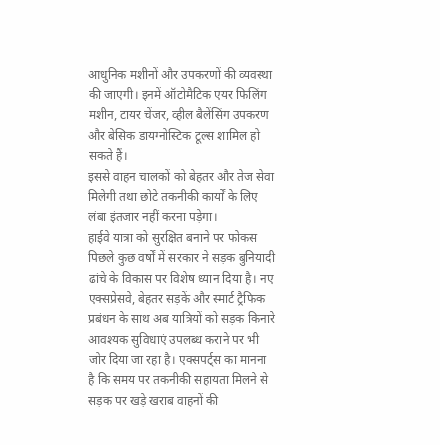आधुनिक मशीनों और उपकरणों की व्यवस्था की जाएगी। इनमें ऑटोमैटिक एयर फिलिंग मशीन, टायर चेंजर, व्हील बैलेंसिंग उपकरण और बेसिक डायग्नोस्टिक टूल्स शामिल हो सकते हैं।
इससे वाहन चालकों को बेहतर और तेज सेवा मिलेगी तथा छोटे तकनीकी कार्यों के लिए लंबा इंतजार नहीं करना पड़ेगा।
हाईवे यात्रा को सुरक्षित बनाने पर फोकस
पिछले कुछ वर्षों में सरकार ने सड़क बुनियादी ढांचे के विकास पर विशेष ध्यान दिया है। नए एक्सप्रेसवे, बेहतर सड़कें और स्मार्ट ट्रैफिक प्रबंधन के साथ अब यात्रियों को सड़क किनारे आवश्यक सुविधाएं उपलब्ध कराने पर भी जोर दिया जा रहा है। एक्सपर्ट्स का मानना है कि समय पर तकनीकी सहायता मिलने से सड़क पर खड़े खराब वाहनों की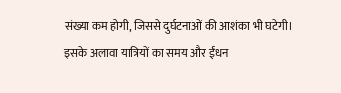संख्या कम होगी, जिससे दुर्घटनाओं की आशंका भी घटेगी। इसके अलावा यात्रियों का समय और ईंधन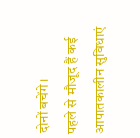दोनों बचेंगे।
पहले से मौजूद हैं कई आपातकालीन सुविधाएं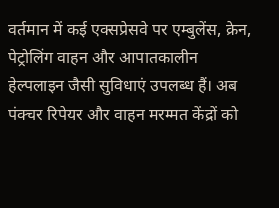वर्तमान में कई एक्सप्रेसवे पर एम्बुलेंस, क्रेन, पेट्रोलिंग वाहन और आपातकालीन हेल्पलाइन जैसी सुविधाएं उपलब्ध हैं। अब पंक्चर रिपेयर और वाहन मरम्मत केंद्रों को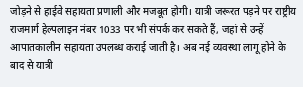जोड़ने से हाईवे सहायता प्रणाली और मजबूत होगी। यात्री जरूरत पड़ने पर राष्ट्रीय राजमार्ग हेल्पलाइन नंबर 1033 पर भी संपर्क कर सकते हैं, जहां से उन्हें आपातकालीन सहायता उपलब्ध कराई जाती है। अब नई व्यवस्था लागू होने के बाद से यात्री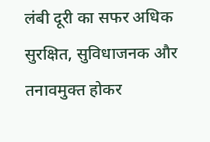लंबी दूरी का सफर अधिक सुरक्षित, सुविधाजनक और तनावमुक्त होकर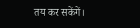तय कर सकेंगें।